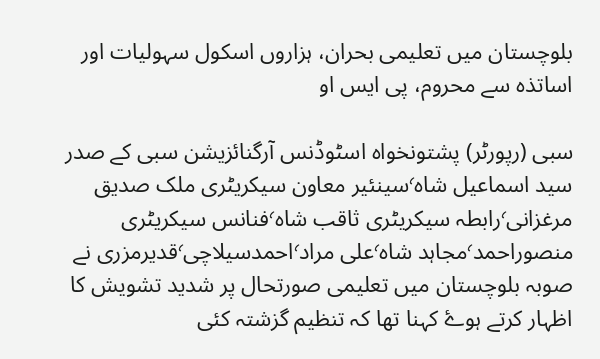بلوچستان میں تعلیمی بحران، ہزاروں اسکول سہولیات اور اساتذہ سے محروم، پی ایس او

سبی (رپورٹر) پشتونخواہ اسٹوڈنس آرگنائزیشن سبی کے صدر سید اسماعیل شاہ٬سینئیر معاون سیکریٹری ملک صدیق مرغزانی٬رابطہ سیکریٹری ثاقب شاہ٬فنانس سیکریٹری منصوراحمد٬مجاہد شاہ٬علی مراد٬احمدسیلاچی٬قدیرمزری نے صوبہ بلوچستان میں تعلیمی صورتحال پر شدید تشویش کا اظہار کرتے ہوۓ کہنا تھا کہ تنظیم گزشتہ کئی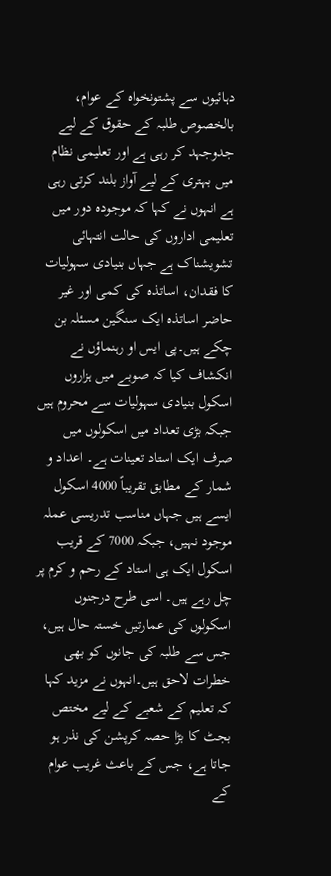دہائیوں سے پشتونخواہ کے عوام، بالخصوص طلبہ کے حقوق کے لیے جدوجہد کر رہی ہے اور تعلیمی نظام میں بہتری کے لیے آواز بلند کرتی رہی ہے انہوں نے کہا کہ موجودہ دور میں تعلیمی اداروں کی حالت انتہائی تشویشناک ہے جہاں بنیادی سہولیات کا فقدان، اساتذہ کی کمی اور غیر حاضر اساتذہ ایک سنگین مسئلہ بن چکے ہیں۔پی ایس او رہنماؤں نے انکشاف کیا کہ صوبے میں ہزاروں اسکول بنیادی سہولیات سے محروم ہیں جبکہ بڑی تعداد میں اسکولوں میں صرف ایک استاد تعینات ہے۔ اعداد و شمار کے مطابق تقریباً 4000 اسکول ایسے ہیں جہاں مناسب تدریسی عملہ موجود نہیں، جبکہ 7000 کے قریب اسکول ایک ہی استاد کے رحم و کرم پر چل رہے ہیں۔ اسی طرح درجنوں اسکولوں کی عمارتیں خستہ حال ہیں، جس سے طلبہ کی جانوں کو بھی خطرات لاحق ہیں۔انہوں نے مزید کہا کہ تعلیم کے شعبے کے لیے مختص بجٹ کا بڑا حصہ کرپشن کی نذر ہو جاتا ہے، جس کے باعث غریب عوام کے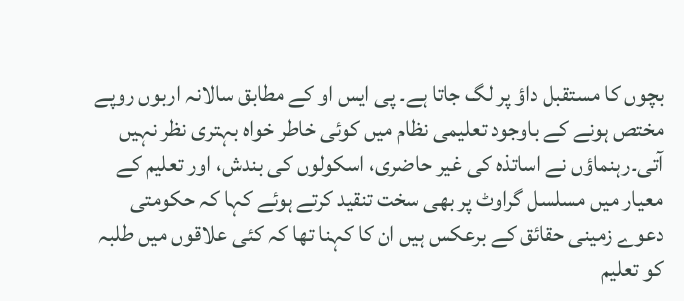بچوں کا مستقبل داؤ پر لگ جاتا ہے۔ پی ایس او کے مطابق سالانہ اربوں روپے مختص ہونے کے باوجود تعلیمی نظام میں کوئی خاطر خواہ بہتری نظر نہیں آتی۔رہنماؤں نے اساتذہ کی غیر حاضری، اسکولوں کی بندش، اور تعلیم کے معیار میں مسلسل گراوٹ پر بھی سخت تنقید کرتے ہوئے کہا کہ حکومتی دعوے زمینی حقائق کے برعکس ہیں ان کا کہنا تھا کہ کئی علاقوں میں طلبہ کو تعلیم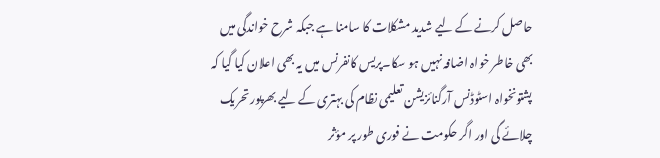حاصل کرنے کے لیے شدید مشکلات کا سامنا ہے جبکہ شرح خواندگی میں بھی خاطر خواہ اضافہ نہیں ہو سکا۔پریس کانفرنس میں یہ بھی اعلان کیا گیا کہ پشتونخواہ اسٹوڈنس آرگنائزیشن تعلیمی نظام کی بہتری کے لیے بھرپور تحریک چلائے گی اور اگر حکومت نے فوری طور پر مؤثر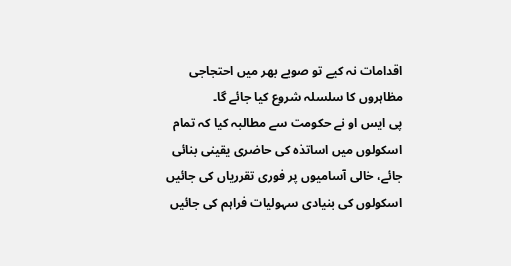اقدامات نہ کیے تو صوبے بھر میں احتجاجی مظاہروں کا سلسلہ شروع کیا جائے گا۔
پی ایس او نے حکومت سے مطالبہ کیا کہ تمام اسکولوں میں اساتذہ کی حاضری یقینی بنائی جائے، خالی آسامیوں پر فوری تقرریاں کی جائیں اسکولوں کی بنیادی سہولیات فراہم کی جائیں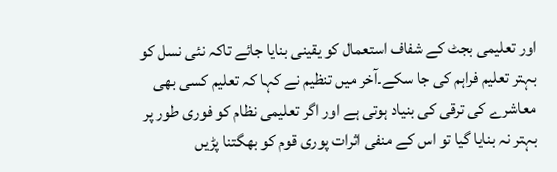اور تعلیمی بجٹ کے شفاف استعمال کو یقینی بنایا جائے تاکہ نئی نسل کو بہتر تعلیم فراہم کی جا سکے۔آخر میں تنظیم نے کہا کہ تعلیم کسی بھی معاشرے کی ترقی کی بنیاد ہوتی ہے اور اگر تعلیمی نظام کو فوری طور پر بہتر نہ بنایا گیا تو اس کے منفی اثرات پوری قوم کو بھگتنا پڑیں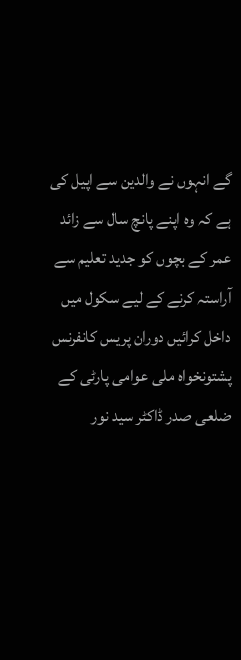گے انہوں نے والدین سے اپیل کی ہے کہ وہ اپنے پانچ سال سے زائد عمر کے بچوں کو جدید تعلیم سے آراستہ کرنے کے لیے سکول میں داخل کرائیں دوران پریس کانفرنس پشتونخواہ ملی عوامی پارٹی کے ضلعی صدر ڈاکٹر سید نور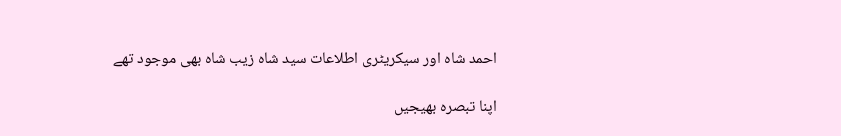احمد شاہ اور سیکریٹری اطلاعات سید شاہ زیب شاہ بھی موجود تھے

اپنا تبصرہ بھیجیں